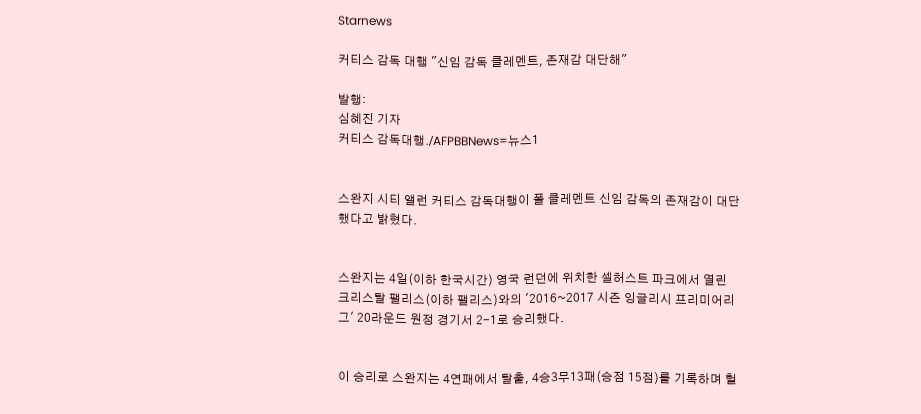Starnews

커티스 감독 대행 "신임 감독 클레멘트, 존재감 대단해"

발행:
심혜진 기자
커티스 감독대행./AFPBBNews=뉴스1


스완지 시티 앨런 커티스 감독대행이 폴 클레멘트 신임 감독의 존재감이 대단했다고 밝혔다.


스완지는 4일(이하 한국시간) 영국 런던에 위치한 셀허스트 파크에서 열린 크리스탈 팰리스(이하 팰리스)와의 '2016~2017 시즌 잉글리시 프리미어리그' 20라운드 원정 경기서 2-1로 승리했다.


이 승리로 스완지는 4연패에서 탈출, 4승3무13패(승점 15점)를 기록하며 헐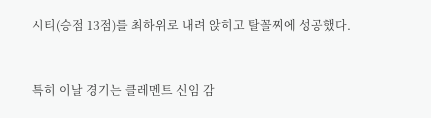시티(승점 13점)를 최하위로 내려 앉히고 탈꼴찌에 성공했다.


특히 이날 경기는 클레멘트 신임 감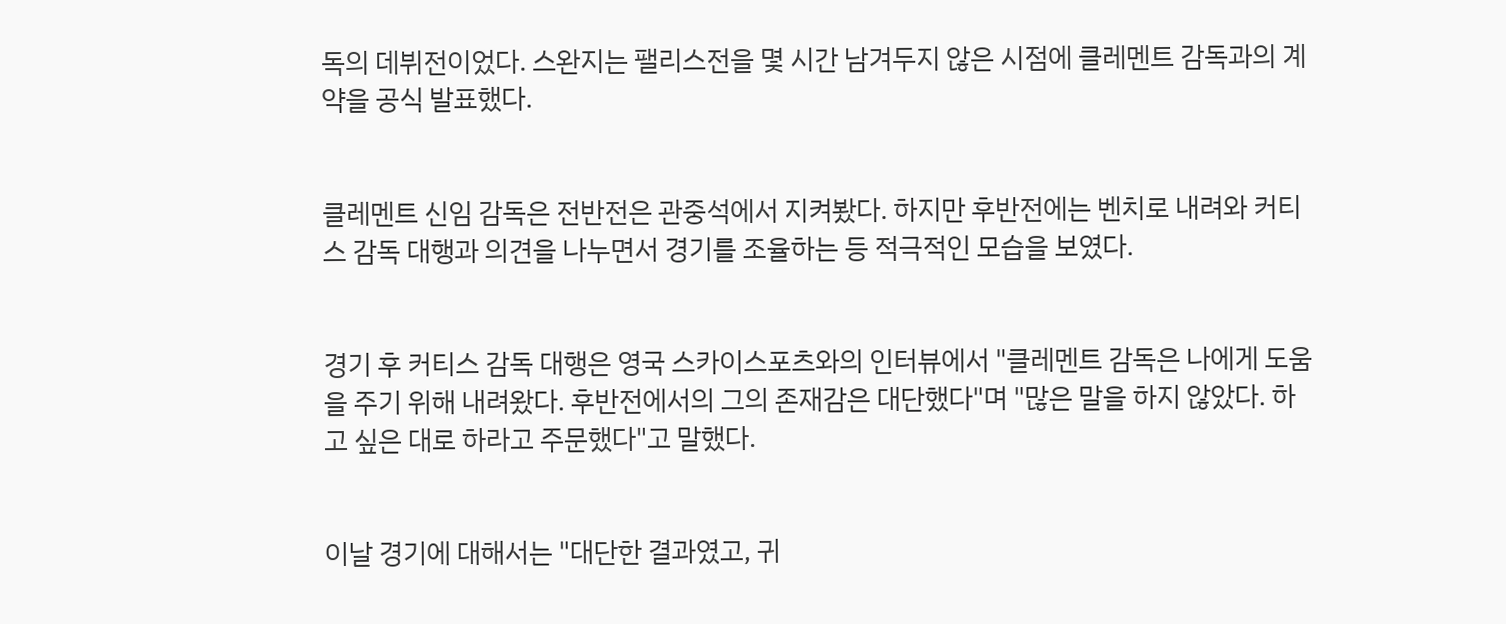독의 데뷔전이었다. 스완지는 팰리스전을 몇 시간 남겨두지 않은 시점에 클레멘트 감독과의 계약을 공식 발표했다.


클레멘트 신임 감독은 전반전은 관중석에서 지켜봤다. 하지만 후반전에는 벤치로 내려와 커티스 감독 대행과 의견을 나누면서 경기를 조율하는 등 적극적인 모습을 보였다.


경기 후 커티스 감독 대행은 영국 스카이스포츠와의 인터뷰에서 "클레멘트 감독은 나에게 도움을 주기 위해 내려왔다. 후반전에서의 그의 존재감은 대단했다"며 "많은 말을 하지 않았다. 하고 싶은 대로 하라고 주문했다"고 말했다.


이날 경기에 대해서는 "대단한 결과였고, 귀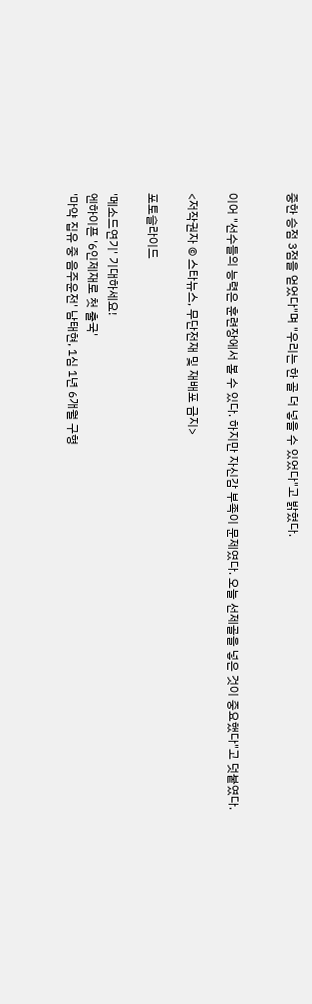중한 승점 3점을 얻었다"며 "우리는 한 골 더 넣을 수 있었다"고 밝혔다.


이어 "선수들의 능력은 훈련장에서 볼 수 있다. 하지만 자신감 부족이 문제였다. 오늘 선제골을 넣은 것이 중요했다"고 덧붙였다.

<저작권자 © 스타뉴스, 무단전재 및 재배포 금지>

포토슬라이드

'메소드연기' 기대하세요!
엔하이픈 '6인제재로 첫 출국'
'마약 집유 중 음주운전' 남태현, 1심 1년 6개월 구형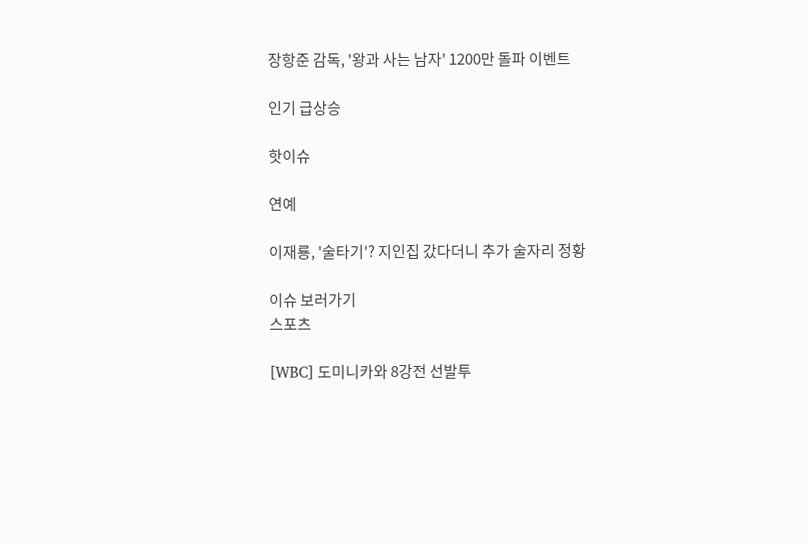장항준 감독, '왕과 사는 남자' 1200만 돌파 이벤트

인기 급상승

핫이슈

연예

이재룡, '술타기'? 지인집 갔다더니 추가 술자리 정황

이슈 보러가기
스포츠

[WBC] 도미니카와 8강전 선발투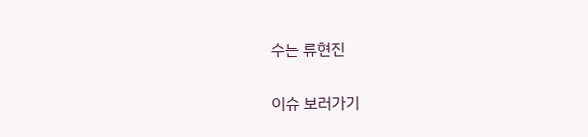수는 류현진

이슈 보러가기